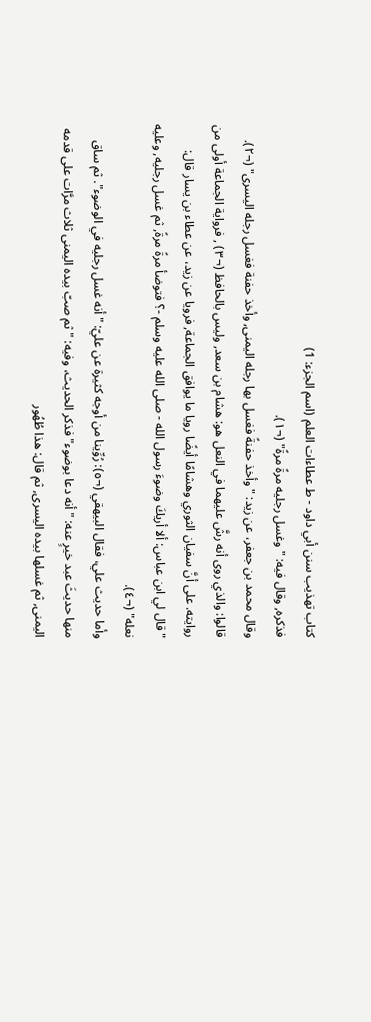كتاب تهذيب سنن أبي داود - ط عطاءات العلم (اسم الجزء: 1)
فذكره, وقال فيه: "وغسل رجليه مرةً مرةً" (¬١).
وقال محمد بن جعفر، عن زيد: "وأخذ حفنةً فغسل بها رجله اليمنى, وأخذ حفنة فغسل رجله اليسرى" (¬٢).
قالوا: والذي روى أنه رشَّ عليهما في النعل هو: هشام بن سعد, وليس بالحافظ (¬٣) , فرواية الجماعة أولى من روايته. على أنَّ سفيان الثوري وهشامًا أيضًا رويا ما يوافق الجماعة, فرويا عن زيد، عن عطاء بن يسار قال: "قال لي ابن عباس: ألا أريكَ وضوءَ رسول الله - صلى الله عليه وسلم -؟ فتوضأ مرةً مرةً, ثم غسل رجليه, وعليه نعله" (¬٤).
وأما حديث علي، فقال البيهقي (¬٥): رُوِّينا من أوجه كثيرة عن عليّ: "أنه غسل رجليه في الوضوء". ثم ساق منها حديثَ عبد خيرٍ عنه: "أنه دعا بوضوء" فذكر الحديث، وفيه: "ثم صبّ بيده اليمنى ثلاث مرَّات على قدمه اليمنى, ثم غسلها بيده اليسرى, ثم قال: هذا طُهُور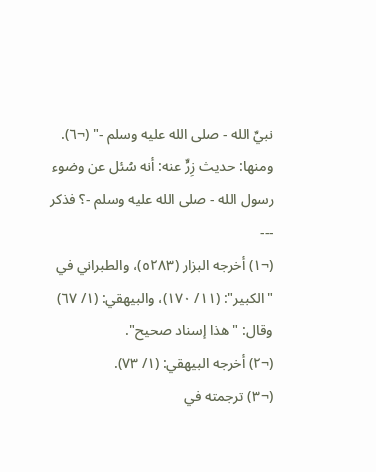نبيِّ الله - صلى الله عليه وسلم -" (¬٦).
ومنها: حديث زِرٍّ عنه: أنه سُئل عن وضوء رسول الله - صلى الله عليه وسلم -؟ فذكر
---
(¬١) أخرجه البزار (٥٢٨٣)، والطبراني في "الكبير": (١١/ ١٧٠)، والبيهقي: (١/ ٦٧) وقال: "هذا إسناد صحيح".
(¬٢) أخرجه البيهقي: (١/ ٧٣).
(¬٣) ترجمته في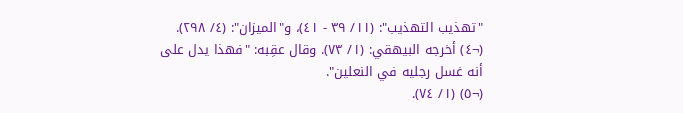"تهذيب التهذيب": (١١/ ٣٩ - ٤١)، و"الميزان": (٤/ ٢٩٨).
(¬٤) أخرجه البيهقي: (١/ ٧٣). وقال عقِبه: "فهذا يدل على أنه غسل رجليه في النعلين".
(¬٥) (١/ ٧٤).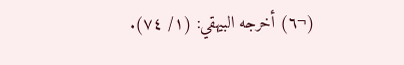(¬٦) أخرجه البيهقي: (١/ ٧٤).